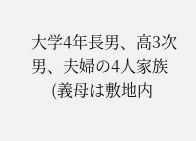大学4年長男、高3次男、夫婦の4人家族
     (義母は敷地内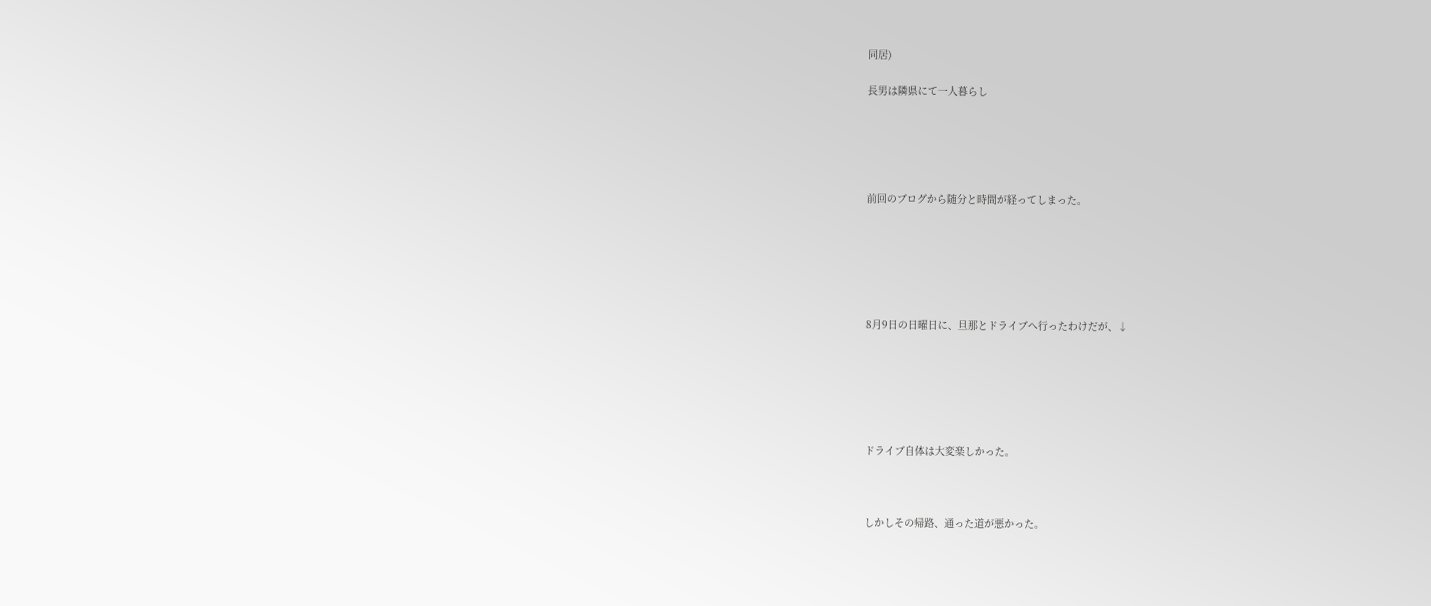同居)

長男は隣県にて一人暮らし





前回のブログから随分と時間が経ってしまった。






8月9日の日曜日に、旦那とドライブへ行ったわけだが、↓






ドライブ自体は大変楽しかった。



しかしその帰路、通った道が悪かった。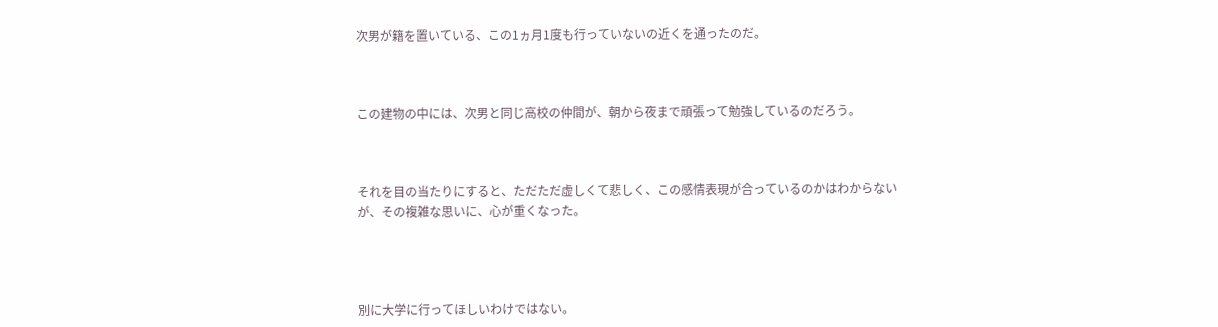次男が籍を置いている、この1ヵ月1度も行っていないの近くを通ったのだ。



この建物の中には、次男と同じ高校の仲間が、朝から夜まで頑張って勉強しているのだろう。



それを目の当たりにすると、ただただ虚しくて悲しく、この感情表現が合っているのかはわからないが、その複雑な思いに、心が重くなった。




別に大学に行ってほしいわけではない。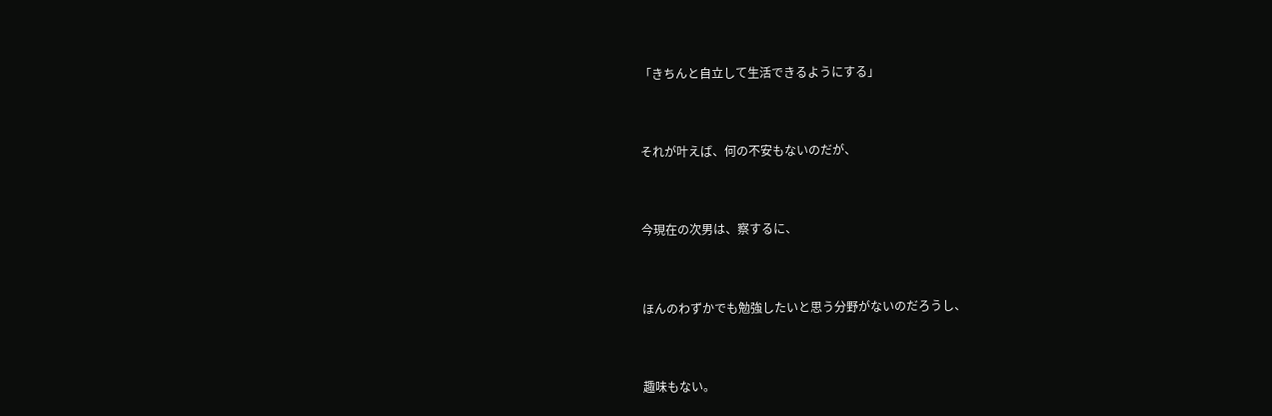「きちんと自立して生活できるようにする」



それが叶えば、何の不安もないのだが、



今現在の次男は、察するに、



ほんのわずかでも勉強したいと思う分野がないのだろうし、



趣味もない。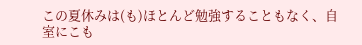この夏休みは(も)ほとんど勉強することもなく、自室にこも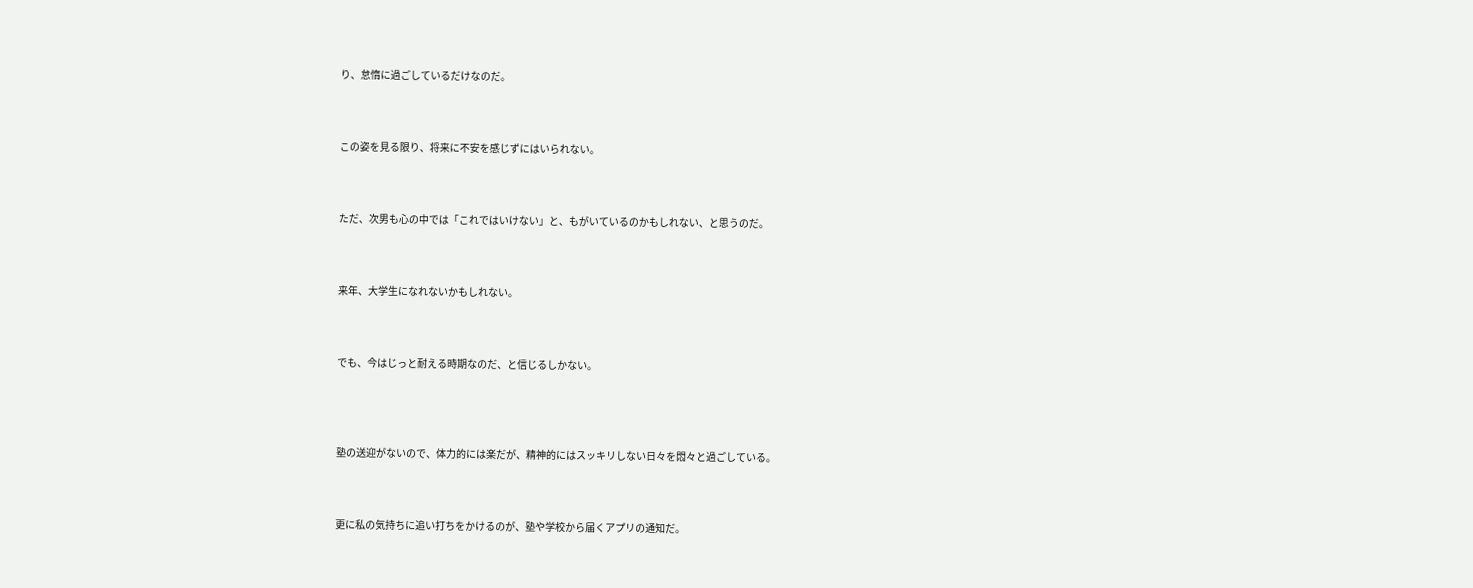り、怠惰に過ごしているだけなのだ。



この姿を見る限り、将来に不安を感じずにはいられない。



ただ、次男も心の中では「これではいけない」と、もがいているのかもしれない、と思うのだ。



来年、大学生になれないかもしれない。



でも、今はじっと耐える時期なのだ、と信じるしかない。




塾の送迎がないので、体力的には楽だが、精神的にはスッキリしない日々を悶々と過ごしている。



更に私の気持ちに追い打ちをかけるのが、塾や学校から届くアプリの通知だ。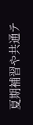夏期補習や共通テ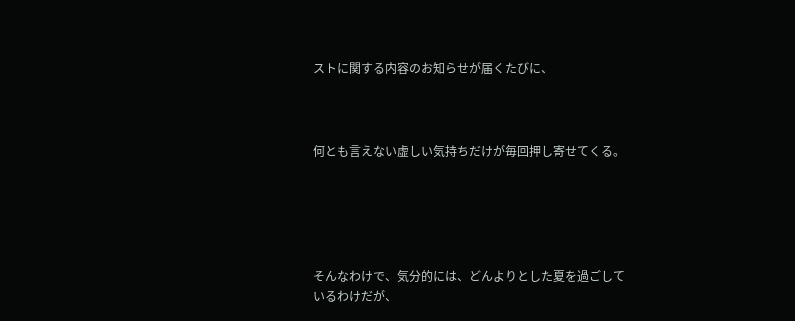ストに関する内容のお知らせが届くたびに、



何とも言えない虚しい気持ちだけが毎回押し寄せてくる。





そんなわけで、気分的には、どんよりとした夏を過ごしているわけだが、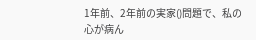1年前、2年前の実家()問題で、私の心が病ん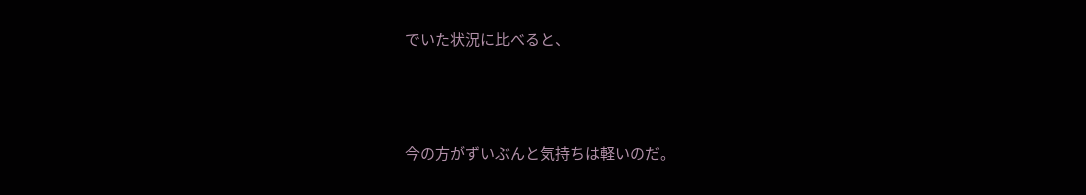でいた状況に比べると、



今の方がずいぶんと気持ちは軽いのだ。